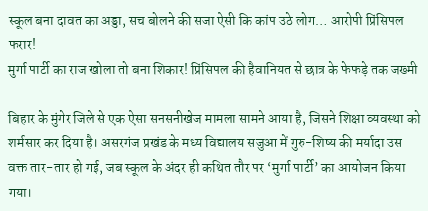स्कूल बना दावत का अड्डा, सच बोलने की सजा ऐसी कि कांप उठे लोग… आरोपी प्रिंसिपल फरार!
मुर्गा पार्टी का राज खोला तो बना शिकार! प्रिंसिपल की हैवानियत से छात्र के फेफड़े तक जख्मी

बिहार के मुंगेर जिले से एक ऐसा सनसनीखेज मामला सामने आया है, जिसने शिक्षा व्यवस्था को शर्मसार कर दिया है। असरगंज प्रखंड के मध्य विद्यालय सजुआ में गुरु-शिष्य की मर्यादा उस वक्त तार-तार हो गई, जब स्कूल के अंदर ही कथित तौर पर ‘मुर्गा पार्टी’ का आयोजन किया गया।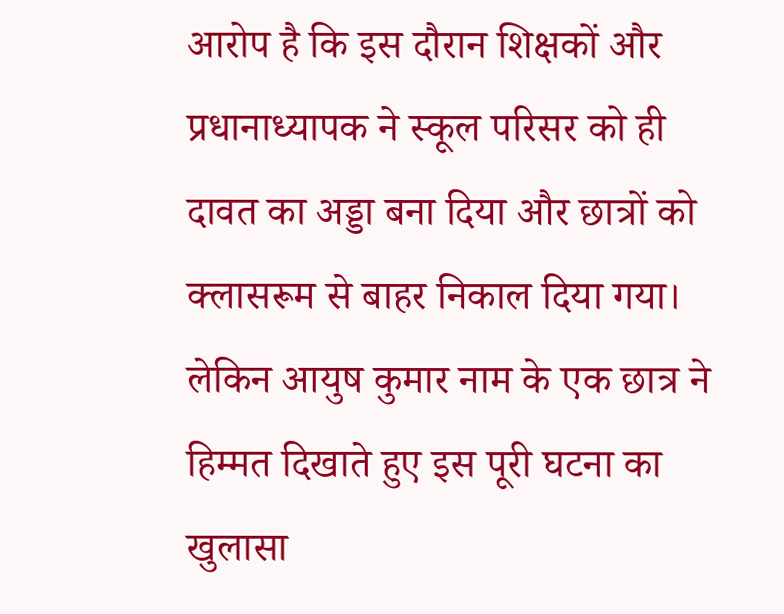आरोप है कि इस दौरान शिक्षकों और प्रधानाध्यापक ने स्कूल परिसर को ही दावत का अड्डा बना दिया और छात्रों को क्लासरूम से बाहर निकाल दिया गया। लेकिन आयुष कुमार नाम के एक छात्र ने हिम्मत दिखाते हुए इस पूरी घटना का खुलासा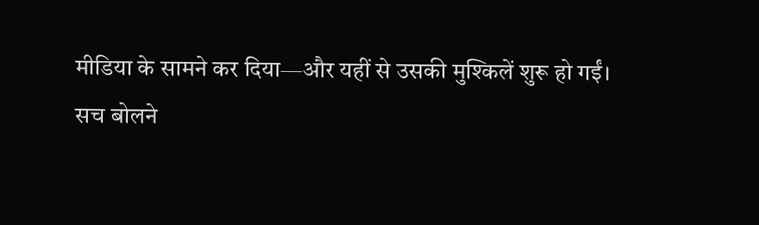मीडिया के सामने कर दिया—और यहीं से उसकी मुश्किलें शुरू हो गईं।
सच बोलने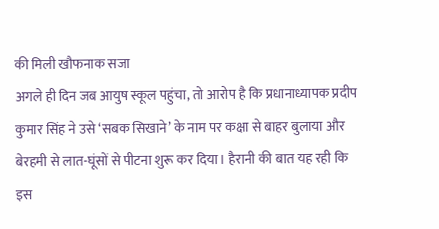की मिली खौफनाक सजा
अगले ही दिन जब आयुष स्कूल पहुंचा, तो आरोप है कि प्रधानाध्यापक प्रदीप कुमार सिंह ने उसे ‘सबक सिखाने’ के नाम पर कक्षा से बाहर बुलाया और बेरहमी से लात-घूंसों से पीटना शुरू कर दिया। हैरानी की बात यह रही कि इस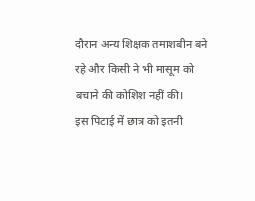दौरान अन्य शिक्षक तमाशबीन बने रहे और किसी ने भी मासूम को बचाने की कोशिश नहीं की।
इस पिटाई में छात्र को इतनी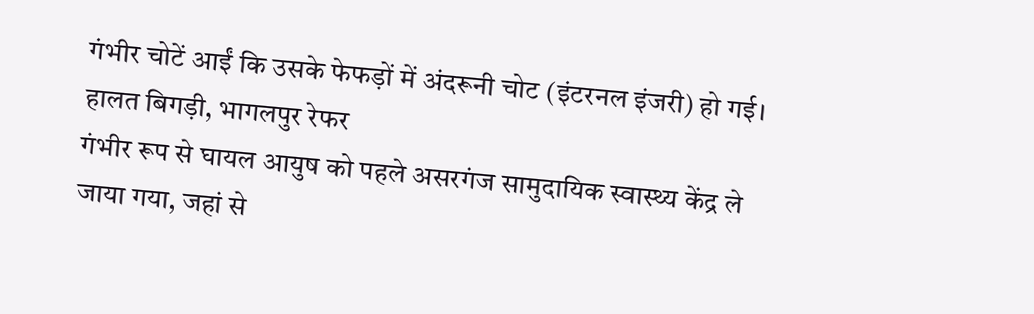गंभीर चोटें आईं कि उसके फेफड़ों में अंदरूनी चोट (इंटरनल इंजरी) हो गई।
हालत बिगड़ी, भागलपुर रेफर
गंभीर रूप से घायल आयुष को पहले असरगंज सामुदायिक स्वास्थ्य केंद्र ले जाया गया, जहां से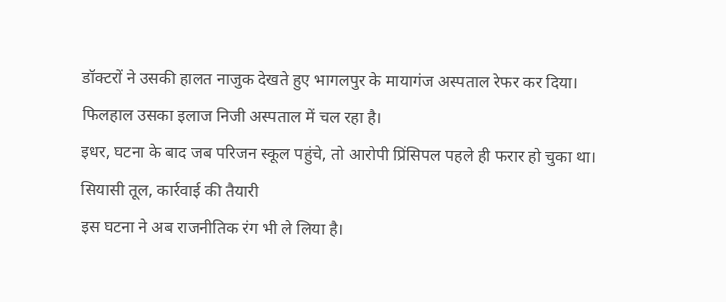डॉक्टरों ने उसकी हालत नाजुक देखते हुए भागलपुर के मायागंज अस्पताल रेफर कर दिया। फिलहाल उसका इलाज निजी अस्पताल में चल रहा है।
इधर, घटना के बाद जब परिजन स्कूल पहुंचे, तो आरोपी प्रिंसिपल पहले ही फरार हो चुका था।
सियासी तूल, कार्रवाई की तैयारी
इस घटना ने अब राजनीतिक रंग भी ले लिया है।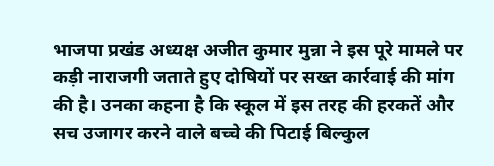भाजपा प्रखंड अध्यक्ष अजीत कुमार मुन्ना ने इस पूरे मामले पर कड़ी नाराजगी जताते हुए दोषियों पर सख्त कार्रवाई की मांग की है। उनका कहना है कि स्कूल में इस तरह की हरकतें और सच उजागर करने वाले बच्चे की पिटाई बिल्कुल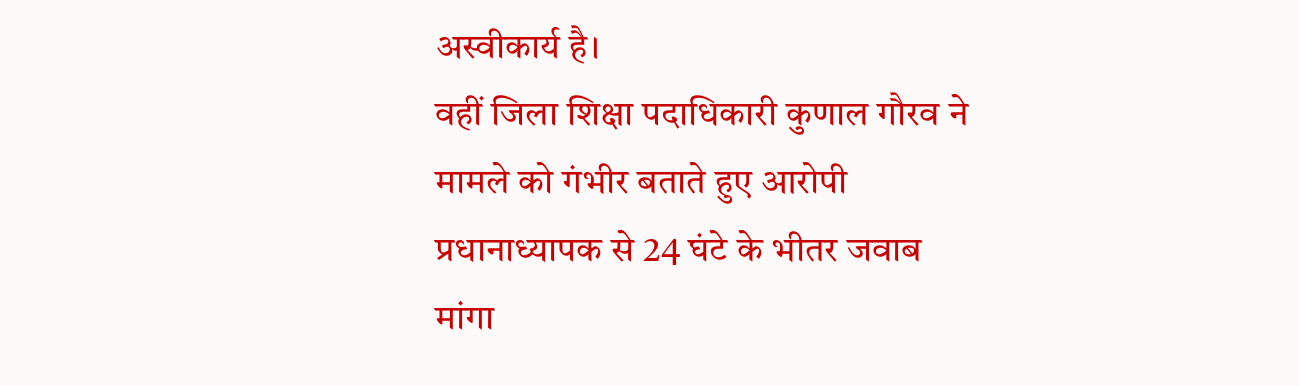अस्वीकार्य है।
वहीं जिला शिक्षा पदाधिकारी कुणाल गौरव ने मामले को गंभीर बताते हुए आरोपी प्रधानाध्यापक से 24 घंटे के भीतर जवाब मांगा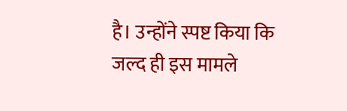है। उन्होंने स्पष्ट किया कि जल्द ही इस मामले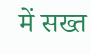में सख्त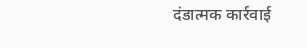दंडात्मक कार्रवाई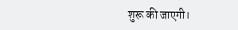शुरू की जाएगी।